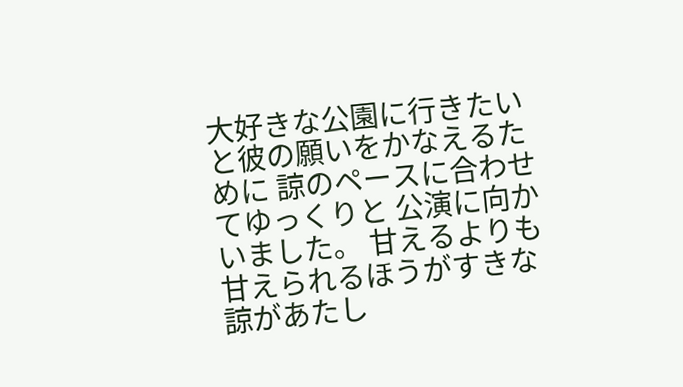大好きな公園に行きたいと彼の願いをかなえるために 諒のペースに合わせてゆっくりと 公演に向かいました。 甘えるよりも甘えられるほうがすきな諒があたし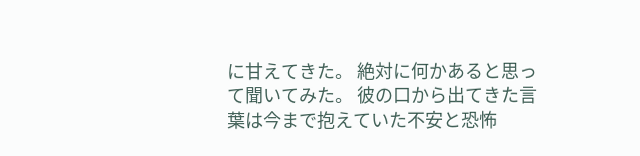に甘えてきた。 絶対に何かあると思って聞いてみた。 彼の口から出てきた言葉は今まで抱えていた不安と恐怖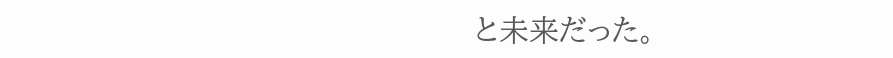と未来だった。